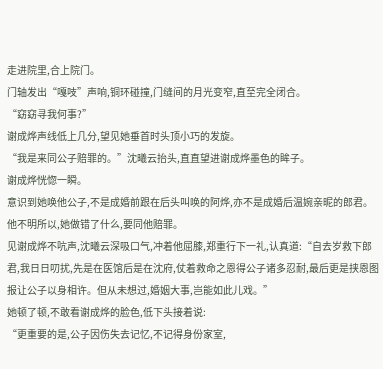走进院里,合上院门。
门轴发出“嘎吱”声响,铜环碰撞,门缝间的月光变窄,直至完全闭合。
“窈窈寻我何事?”
谢成烨声线低上几分,望见她垂首时头顶小巧的发旋。
“我是来同公子赔罪的。”沈曦云抬头,直直望进谢成烨墨色的眸子。
谢成烨恍惚一瞬。
意识到她唤他公子,不是成婚前跟在后头叫唤的阿烨,亦不是成婚后温婉亲昵的郎君。
他不明所以,她做错了什么,要同他赔罪。
见谢成烨不吭声,沈曦云深吸口气,冲着他屈膝,郑重行下一礼,认真道:“自去岁救下郎君,我日日叨扰,先是在医馆后是在沈府,仗着救命之恩得公子诸多忍耐,最后更是挟恩图报让公子以身相许。但从未想过,婚姻大事,岂能如此儿戏。”
她顿了顿,不敢看谢成烨的脸色,低下头接着说:
“更重要的是,公子因伤失去记忆,不记得身份家室,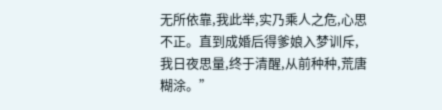无所依靠,我此举,实乃乘人之危,心思不正。直到成婚后得爹娘入梦训斥,我日夜思量,终于清醒,从前种种,荒唐糊涂。”